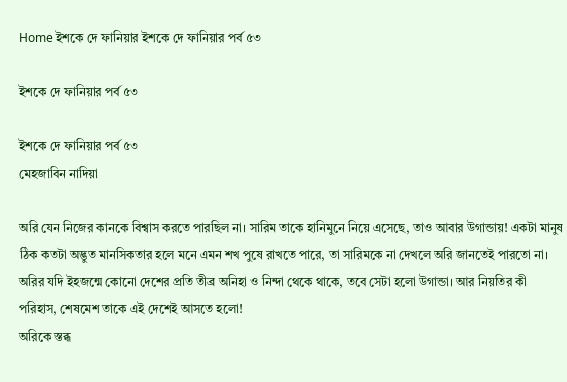Home ইশকে দে ফানিয়ার ইশকে দে ফানিয়ার পর্ব ৫৩

ইশকে দে ফানিয়ার পর্ব ৫৩

ইশকে দে ফানিয়ার পর্ব ৫৩
মেহজাবিন নাদিয়া

অরি যেন নিজের কানকে বিশ্বাস করতে পারছিল না। সারিম তাকে হানিমুনে নিয়ে এসেছে, তাও আবার উগান্ডায়! একটা মানুষ ঠিক কতটা অদ্ভুত মানসিকতার হলে মনে এমন শখ পুষে রাখতে পারে, তা সারিমকে না দেখলে অরি জানতেই পারতো না। অরির যদি ইহজন্মে কোনো দেশের প্রতি তীব্র অনিহা ও নিন্দা থেকে থাকে, তবে সেটা হলো উগান্ডা। আর নিয়তির কী পরিহাস, শেষমেশ তাকে এই দেশেই আসতে হলো!
অরিকে স্তব্ধ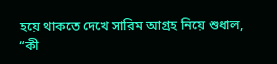হয়ে থাকতে দেখে সারিম আগ্রহ নিয়ে শুধাল,
“কী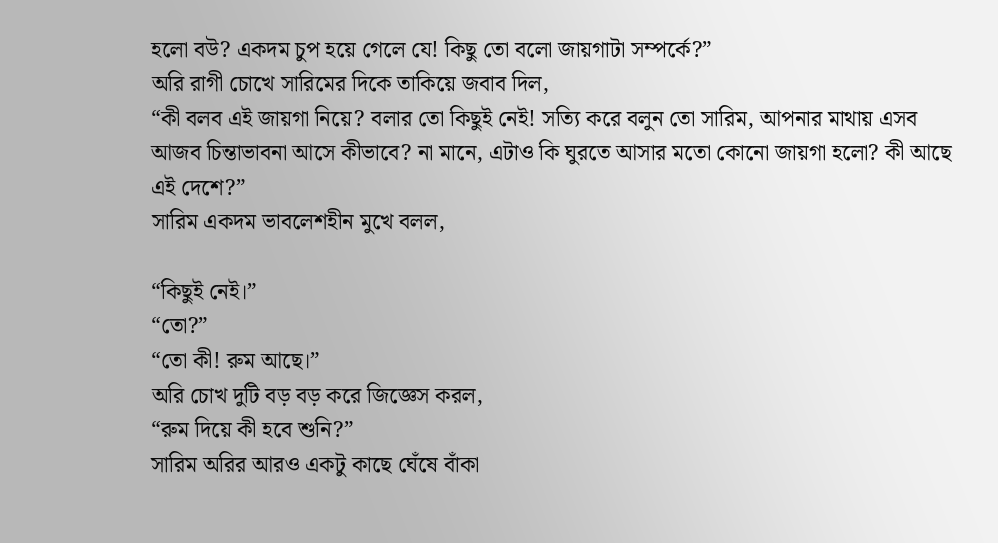হলো বউ? একদম চুপ হয়ে গেলে যে! কিছু তো বলো জায়গাটা সম্পর্কে?”
অরি রাগী চোখে সারিমের দিকে তাকিয়ে জবাব দিল,
“কী বলব এই জায়গা নিয়ে? বলার তো কিছুই নেই! সত্যি করে বলুন তো সারিম, আপনার মাথায় এসব আজব চিন্তাভাবনা আসে কীভাবে? না মানে, এটাও কি ঘুরতে আসার মতো কোনো জায়গা হলো? কী আছে এই দেশে?”
সারিম একদম ভাবলেশহীন মুখে বলল,

“কিছুই নেই।”
“তো?”
“তো কী! রুম আছে।”
অরি চোখ দুটি বড় বড় করে জিজ্ঞেস করল,
“রুম দিয়ে কী হবে শুনি?”
সারিম অরির আরও একটু কাছে ঘেঁষে বাঁকা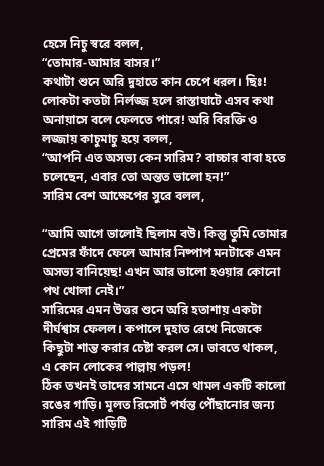হেসে নিচু স্বরে বলল,
“তোমার-আমার বাসর।”
কথাটা শুনে অরি দুহাতে কান চেপে ধরল। ছিঃ! লোকটা কতটা নির্লজ্জ হলে রাস্তাঘাটে এসব কথা অনায়াসে বলে ফেলতে পারে! অরি বিরক্তি ও লজ্জায় কাচুমাচু হয়ে বলল,
“আপনি এত অসভ্য কেন সারিম? বাচ্চার বাবা হতে চলেছেন, এবার তো অন্তত ভালো হন!”
সারিম বেশ আক্ষেপের সুরে বলল,

“আমি আগে ভালোই ছিলাম বউ। কিন্তু তুমি তোমার প্রেমের ফাঁদে ফেলে আমার নিষ্পাপ মনটাকে এমন অসভ্য বানিয়েছ! এখন আর ভালো হওয়ার কোনো পথ খোলা নেই।”
সারিমের এমন উত্তর শুনে অরি হতাশায় একটা দীর্ঘশ্বাস ফেলল। কপালে দুহাত রেখে নিজেকে কিছুটা শান্ত করার চেষ্টা করল সে। ভাবতে থাকল, এ কোন লোকের পাল্লায় পড়ল!
ঠিক তখনই তাদের সামনে এসে থামল একটি কালো রঙের গাড়ি। মূলত রিসোর্ট পর্যন্ত পৌঁছানোর জন্য সারিম এই গাড়িটি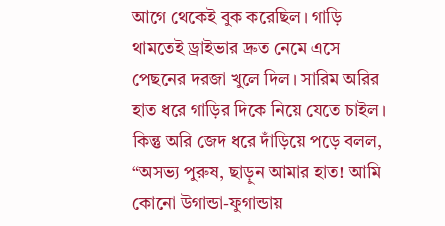আগে থেকেই বুক করেছিল। গাড়ি থামতেই ড্রাইভার দ্রুত নেমে এসে পেছনের দরজা খুলে দিল। সারিম অরির হাত ধরে গাড়ির দিকে নিয়ে যেতে চাইল। কিন্তু অরি জেদ ধরে দাঁড়িয়ে পড়ে বলল,
“অসভ্য পুরুষ, ছাড়ুন আমার হাত! আমি কোনো উগান্ডা-ফুগান্ডায়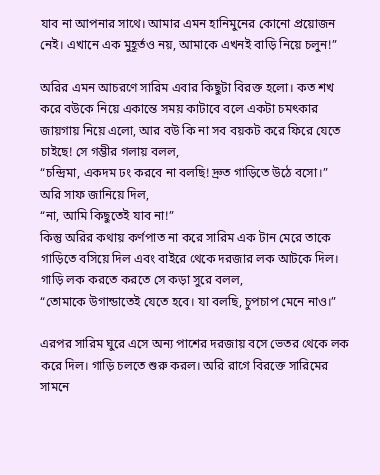যাব না আপনার সাথে। আমার এমন হানিমুনের কোনো প্রয়োজন নেই। এখানে এক মুহূর্তও নয়, আমাকে এখনই বাড়ি নিয়ে চলুন!”

অরির এমন আচরণে সারিম এবার কিছুটা বিরক্ত হলো। কত শখ করে বউকে নিয়ে একান্তে সময় কাটাবে বলে একটা চমৎকার জায়গায় নিয়ে এলো, আর বউ কি না সব বয়কট করে ফিরে যেতে চাইছে! সে গম্ভীর গলায় বলল,
“চন্দ্রিমা, একদম ঢং করবে না বলছি! দ্রুত গাড়িতে উঠে বসো।”
অরি সাফ জানিয়ে দিল,
“না, আমি কিছুতেই যাব না!”
কিন্তু অরির কথায় কর্ণপাত না করে সারিম এক টান মেরে তাকে গাড়িতে বসিয়ে দিল এবং বাইরে থেকে দরজার লক আটকে দিল। গাড়ি লক করতে করতে সে কড়া সুরে বলল,
“তোমাকে উগান্ডাতেই যেতে হবে। যা বলছি, চুপচাপ মেনে নাও।”

এরপর সারিম ঘুরে এসে অন্য পাশের দরজায় বসে ভেতর থেকে লক করে দিল। গাড়ি চলতে শুরু করল। অরি রাগে বিরক্তে সারিমের সামনে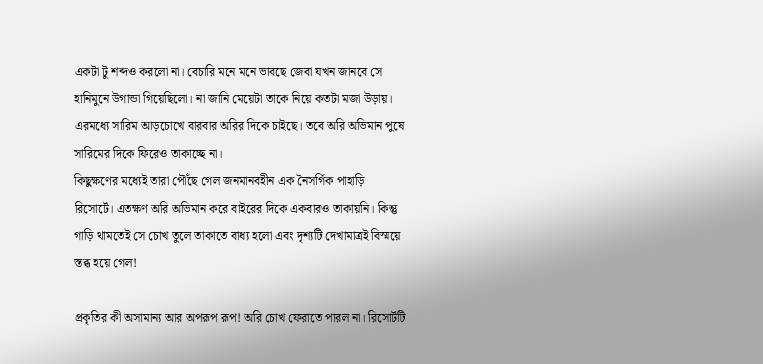একটা টু শব্দও করলো না। বেচারি মনে মনে ভাবছে জেবা যখন জানবে সে হানিমুনে উগান্ডা গিয়েছিলো। না জানি মেয়েটা তাকে নিয়ে কতটা মজা উড়ায়। এরমধ্যে সারিম আড়চোখে বারবার অরির দিকে চাইছে। তবে অরি অভিমান পুষে সারিমের দিকে ফিরেও তাকাচ্ছে না।
কিছুক্ষণের মধ্যেই তারা পৌঁছে গেল জনমানবহীন এক নৈসর্গিক পাহাড়ি রিসোর্টে। এতক্ষণ অরি অভিমান করে বাইরের দিকে একবারও তাকায়নি। কিন্তু গাড়ি থামতেই সে চোখ তুলে তাকাতে বাধ্য হলো এবং দৃশ্যটি দেখামাত্রই বিস্ময়ে স্তব্ধ হয়ে গেল!

প্রকৃতির কী অসামান্য আর অপরূপ রূপ! অরি চোখ ফেরাতে পারল না। রিসোর্টটি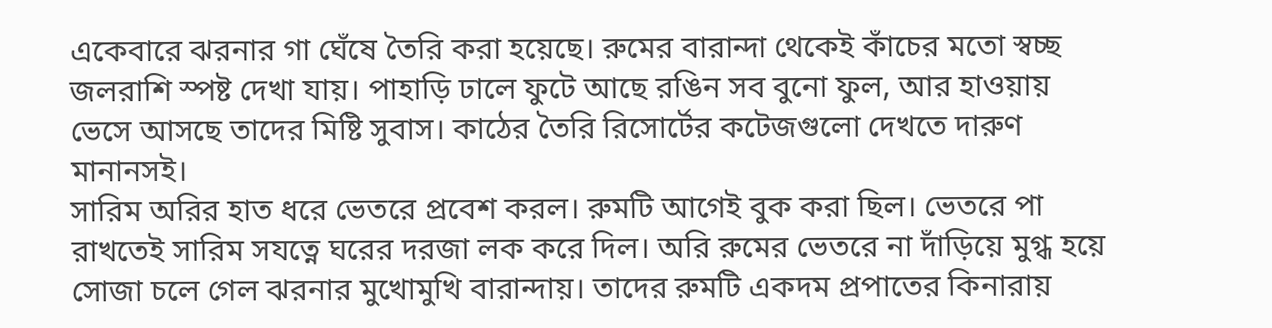একেবারে ঝরনার গা ঘেঁষে তৈরি করা হয়েছে। রুমের বারান্দা থেকেই কাঁচের মতো স্বচ্ছ জলরাশি স্পষ্ট দেখা যায়। পাহাড়ি ঢালে ফুটে আছে রঙিন সব বুনো ফুল, আর হাওয়ায় ভেসে আসছে তাদের মিষ্টি সুবাস। কাঠের তৈরি রিসোর্টের কটেজগুলো দেখতে দারুণ মানানসই।
সারিম অরির হাত ধরে ভেতরে প্রবেশ করল। রুমটি আগেই বুক করা ছিল। ভেতরে পা রাখতেই সারিম সযত্নে ঘরের দরজা লক করে দিল। অরি রুমের ভেতরে না দাঁড়িয়ে মুগ্ধ হয়ে সোজা চলে গেল ঝরনার মুখোমুখি বারান্দায়। তাদের রুমটি একদম প্রপাতের কিনারায়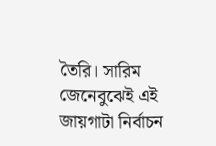তৈরি। সারিম জেনেবুঝেই এই জায়গাটা নির্বাচন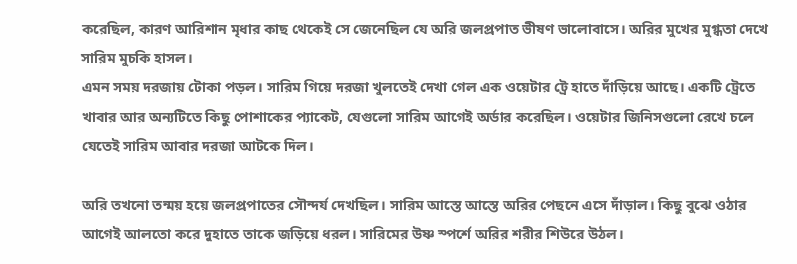করেছিল, কারণ আরিশান মৃধার কাছ থেকেই সে জেনেছিল যে অরি জলপ্রপাত ভীষণ ভালোবাসে। অরির মুখের মুগ্ধতা দেখে সারিম মুচকি হাসল।
এমন সময় দরজায় টোকা পড়ল। সারিম গিয়ে দরজা খুলতেই দেখা গেল এক ওয়েটার ট্রে হাতে দাঁড়িয়ে আছে। একটি ট্রেতে খাবার আর অন্যটিতে কিছু পোশাকের প্যাকেট, যেগুলো সারিম আগেই অর্ডার করেছিল। ওয়েটার জিনিসগুলো রেখে চলে যেতেই সারিম আবার দরজা আটকে দিল।

অরি তখনো তন্ময় হয়ে জলপ্রপাতের সৌন্দর্য দেখছিল। সারিম আস্তে আস্তে অরির পেছনে এসে দাঁড়াল। কিছু বুঝে ওঠার আগেই আলতো করে দুহাতে তাকে জড়িয়ে ধরল। সারিমের উষ্ণ স্পর্শে অরির শরীর শিউরে উঠল।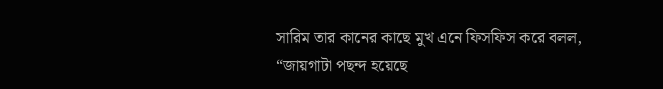সারিম তার কানের কাছে মুখ এনে ফিসফিস করে বলল,
“জায়গাটা পছন্দ হয়েছে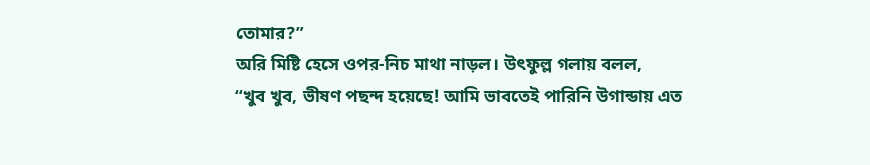তোমার?”
অরি মিষ্টি হেসে ওপর-নিচ মাথা নাড়ল। উৎফুল্ল গলায় বলল,
“খুব খুব, ভীষণ পছন্দ হয়েছে! আমি ভাবতেই পারিনি উগান্ডায় এত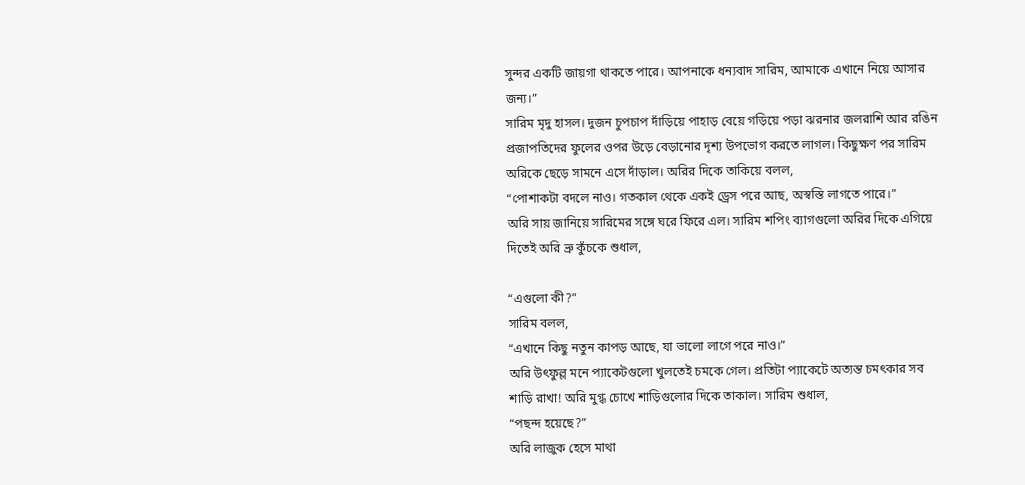সুন্দর একটি জায়গা থাকতে পারে। আপনাকে ধন্যবাদ সারিম, আমাকে এখানে নিয়ে আসার জন্য।”
সারিম মৃদু হাসল। দুজন চুপচাপ দাঁড়িয়ে পাহাড় বেয়ে গড়িয়ে পড়া ঝরনার জলরাশি আর রঙিন প্রজাপতিদের ফুলের ওপর উড়ে বেড়ানোর দৃশ্য উপভোগ করতে লাগল। কিছুক্ষণ পর সারিম অরিকে ছেড়ে সামনে এসে দাঁড়াল। অরির দিকে তাকিয়ে বলল,
“পোশাকটা বদলে নাও। গতকাল থেকে একই ড্রেস পরে আছ, অস্বস্তি লাগতে পারে।”
অরি সায় জানিয়ে সারিমের সঙ্গে ঘরে ফিরে এল। সারিম শপিং ব্যাগগুলো অরির দিকে এগিয়ে দিতেই অরি ভ্রু কুঁচকে শুধাল,

“এগুলো কী?”
সারিম বলল,
“এখানে কিছু নতুন কাপড় আছে, যা ভালো লাগে পরে নাও।”
অরি উৎফুল্ল মনে প্যাকেটগুলো খুলতেই চমকে গেল। প্রতিটা প্যাকেটে অত্যন্ত চমৎকার সব শাড়ি রাখা! অরি মুগ্ধ চোখে শাড়িগুলোর দিকে তাকাল। সারিম শুধাল,
“পছন্দ হয়েছে?”
অরি লাজুক হেসে মাথা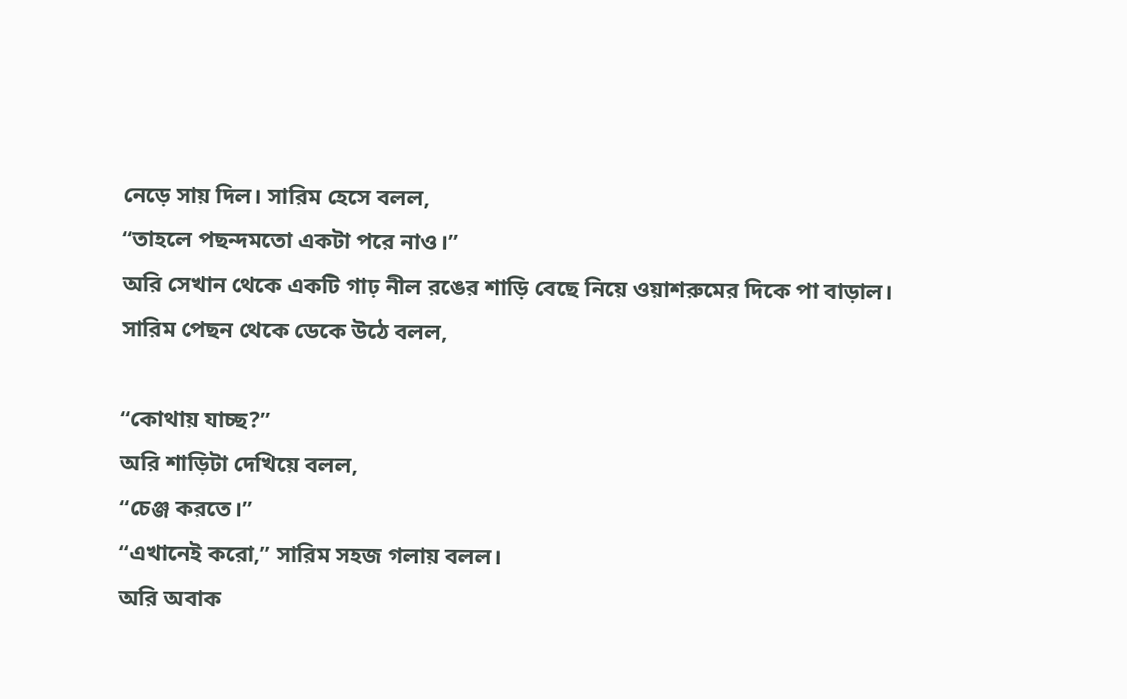নেড়ে সায় দিল। সারিম হেসে বলল,
“তাহলে পছন্দমতো একটা পরে নাও।”
অরি সেখান থেকে একটি গাঢ় নীল রঙের শাড়ি বেছে নিয়ে ওয়াশরুমের দিকে পা বাড়াল। সারিম পেছন থেকে ডেকে উঠে বলল,

“কোথায় যাচ্ছ?”
অরি শাড়িটা দেখিয়ে বলল,
“চেঞ্জ করতে।”
“এখানেই করো,” সারিম সহজ গলায় বলল।
অরি অবাক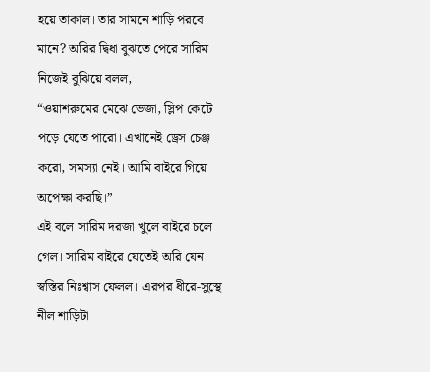হয়ে তাকাল। তার সামনে শাড়ি পরবে মানে? অরির দ্বিধা বুঝতে পেরে সারিম নিজেই বুঝিয়ে বলল,
“ওয়াশরুমের মেঝে ভেজা, স্লিপ কেটে পড়ে যেতে পারো। এখানেই ড্রেস চেঞ্জ করো, সমস্যা নেই। আমি বাইরে গিয়ে অপেক্ষা করছি।”
এই বলে সারিম দরজা খুলে বাইরে চলে গেল। সারিম বাইরে যেতেই অরি যেন স্বস্তির নিঃশ্বাস ফেলল। এরপর ধীরে-সুস্থে নীল শাড়িটা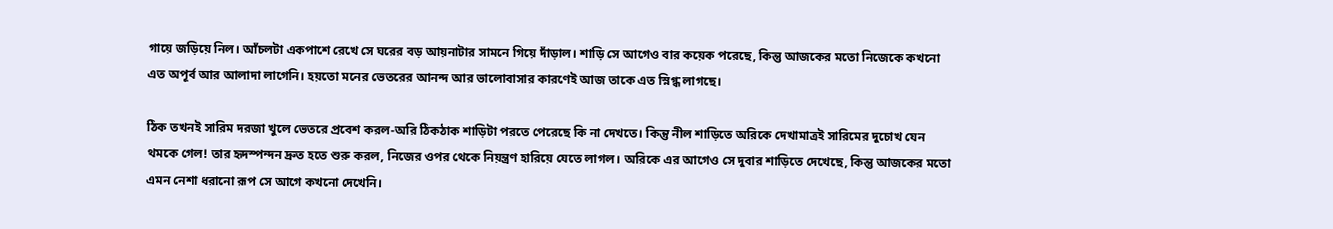গায়ে জড়িয়ে নিল। আঁচলটা একপাশে রেখে সে ঘরের বড় আয়নাটার সামনে গিয়ে দাঁড়াল। শাড়ি সে আগেও বার কয়েক পরেছে, কিন্তু আজকের মতো নিজেকে কখনো এত অপূর্ব আর আলাদা লাগেনি। হয়তো মনের ভেতরের আনন্দ আর ভালোবাসার কারণেই আজ তাকে এত স্নিগ্ধ লাগছে।

ঠিক তখনই সারিম দরজা খুলে ভেতরে প্রবেশ করল-অরি ঠিকঠাক শাড়িটা পরতে পেরেছে কি না দেখতে। কিন্তু নীল শাড়িতে অরিকে দেখামাত্রই সারিমের দুচোখ যেন থমকে গেল! তার হৃদস্পন্দন দ্রুত হতে শুরু করল, নিজের ওপর থেকে নিয়ন্ত্রণ হারিয়ে যেতে লাগল। অরিকে এর আগেও সে দুবার শাড়িতে দেখেছে, কিন্তু আজকের মতো এমন নেশা ধরানো রূপ সে আগে কখনো দেখেনি।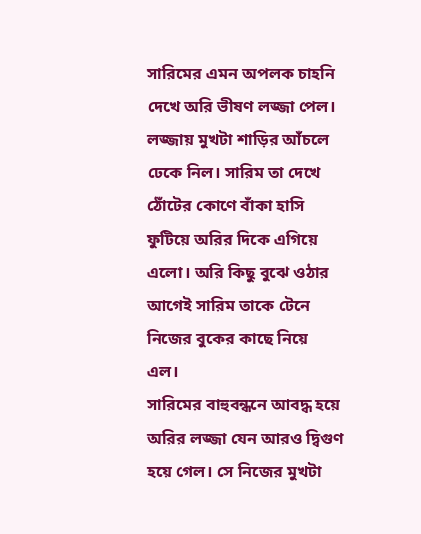সারিমের এমন অপলক চাহনি দেখে অরি ভীষণ লজ্জা পেল। লজ্জায় মুখটা শাড়ির আঁচলে ঢেকে নিল। সারিম তা দেখে ঠোঁটের কোণে বাঁকা হাসি ফুটিয়ে অরির দিকে এগিয়ে এলো। অরি কিছু বুঝে ওঠার আগেই সারিম তাকে টেনে নিজের বুকের কাছে নিয়ে এল।
সারিমের বাহুবন্ধনে আবদ্ধ হয়ে অরির লজ্জা যেন আরও দ্বিগুণ হয়ে গেল। সে নিজের মুখটা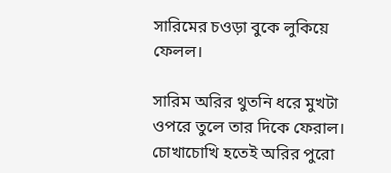সারিমের চওড়া বুকে লুকিয়ে ফেলল।

সারিম অরির থুতনি ধরে মুখটা ওপরে তুলে তার দিকে ফেরাল। চোখাচোখি হতেই অরির পুরো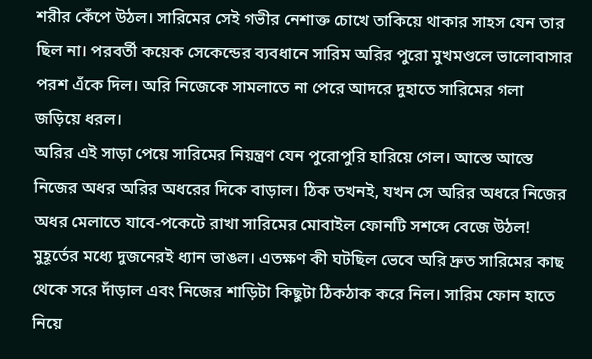শরীর কেঁপে উঠল। সারিমের সেই গভীর নেশাক্ত চোখে তাকিয়ে থাকার সাহস যেন তার ছিল না। পরবর্তী কয়েক সেকেন্ডের ব্যবধানে সারিম অরির পুরো মুখমণ্ডলে ভালোবাসার পরশ এঁকে দিল। অরি নিজেকে সামলাতে না পেরে আদরে দুহাতে সারিমের গলা জড়িয়ে ধরল।
অরির এই সাড়া পেয়ে সারিমের নিয়ন্ত্রণ যেন পুরোপুরি হারিয়ে গেল। আস্তে আস্তে নিজের অধর অরির অধরের দিকে বাড়াল। ঠিক তখনই, যখন সে অরির অধরে নিজের অধর মেলাতে যাবে-পকেটে রাখা সারিমের মোবাইল ফোনটি সশব্দে বেজে উঠল!
মুহূর্তের মধ্যে দুজনেরই ধ্যান ভাঙল। এতক্ষণ কী ঘটছিল ভেবে অরি দ্রুত সারিমের কাছ থেকে সরে দাঁড়াল এবং নিজের শাড়িটা কিছুটা ঠিকঠাক করে নিল। সারিম ফোন হাতে নিয়ে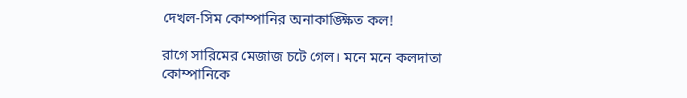দেখল-সিম কোম্পানির অনাকাঙ্ক্ষিত কল!

রাগে সারিমের মেজাজ চটে গেল। মনে মনে কলদাতা কোম্পানিকে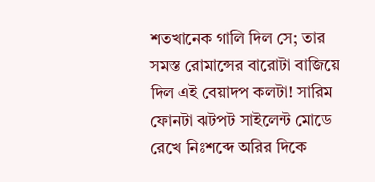শতখানেক গালি দিল সে; তার সমস্ত রোমান্সের বারোটা বাজিয়ে দিল এই বেয়াদপ কলটা! সারিম ফোনটা ঝটপট সাইলেন্ট মোডে রেখে নিঃশব্দে অরির দিকে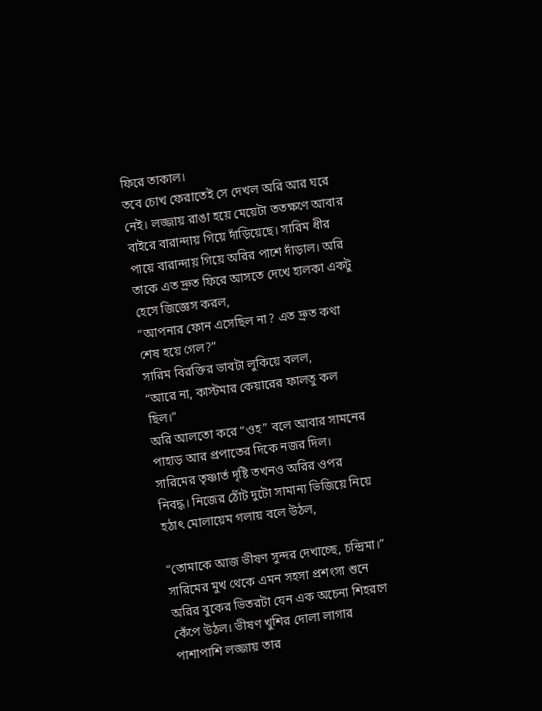ফিরে তাকাল।
তবে চোখ ফেরাতেই সে দেখল অরি আর ঘরে নেই। লজ্জায় রাঙা হয়ে মেয়েটা ততক্ষণে আবার বাইরে বারান্দায় গিয়ে দাঁড়িয়েছে। সারিম ধীর পায়ে বারান্দায় গিয়ে অরির পাশে দাঁড়াল। অরি তাকে এত দ্রুত ফিরে আসতে দেখে হালকা একটু হেসে জিজ্ঞেস করল,
“আপনার ফোন এসেছিল না? এত দ্রুত কথা শেষ হয়ে গেল?”
সারিম বিরক্তির ভাবটা লুকিয়ে বলল,
“আরে না, কাস্টমার কেয়ারের ফালতু কল ছিল।”
অরি আলতো করে “ওহ” বলে আবার সামনের পাহাড় আর প্রপাতের দিকে নজর দিল। সারিমের তৃষ্ণার্ত দৃষ্টি তখনও অরির ওপর নিবদ্ধ। নিজের ঠোঁট দুটো সামান্য ভিজিয়ে নিয়ে হঠাৎ মোলায়েম গলায় বলে উঠল,

“তোমাকে আজ ভীষণ সুন্দর দেখাচ্ছে, চন্দ্রিমা।”
সারিমের মুখ থেকে এমন সহসা প্রশংসা শুনে অরির বুকের ভিতরটা যেন এক অচেনা শিহরণে কেঁপে উঠল। ভীষণ খুশির দোলা লাগার পাশাপাশি লজ্জায় তার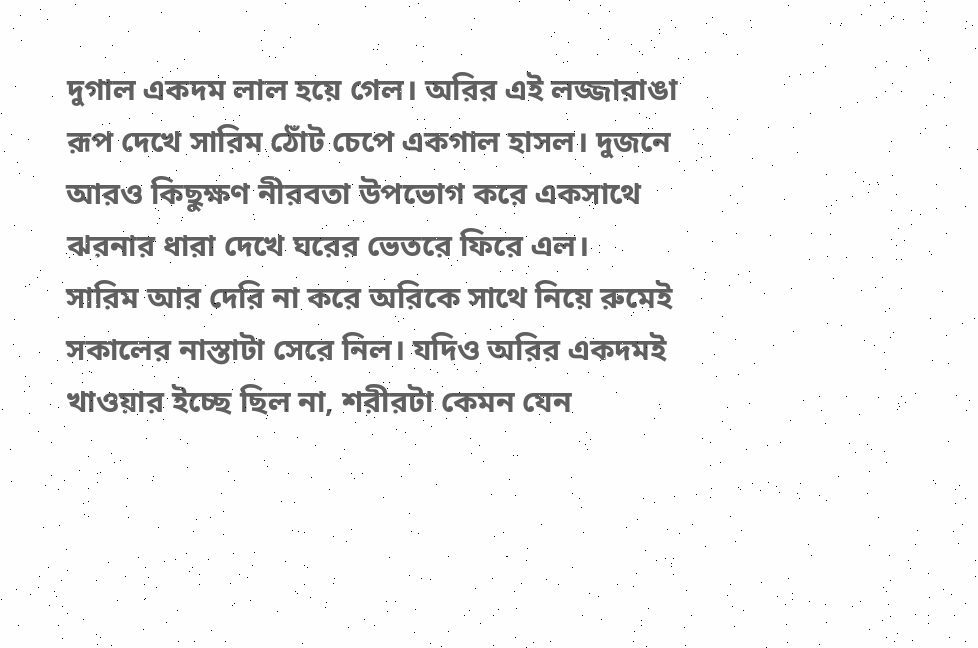দুগাল একদম লাল হয়ে গেল। অরির এই লজ্জারাঙা রূপ দেখে সারিম ঠোঁট চেপে একগাল হাসল। দুজনে আরও কিছুক্ষণ নীরবতা উপভোগ করে একসাথে ঝরনার ধারা দেখে ঘরের ভেতরে ফিরে এল।
সারিম আর দেরি না করে অরিকে সাথে নিয়ে রুমেই সকালের নাস্তাটা সেরে নিল। যদিও অরির একদমই খাওয়ার ইচ্ছে ছিল না, শরীরটা কেমন যেন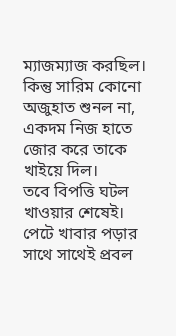ম্যাজম্যাজ করছিল। কিন্তু সারিম কোনো অজুহাত শুনল না, একদম নিজ হাতে জোর করে তাকে খাইয়ে দিল।
তবে বিপত্তি ঘটল খাওয়ার শেষেই। পেটে খাবার পড়ার সাথে সাথেই প্রবল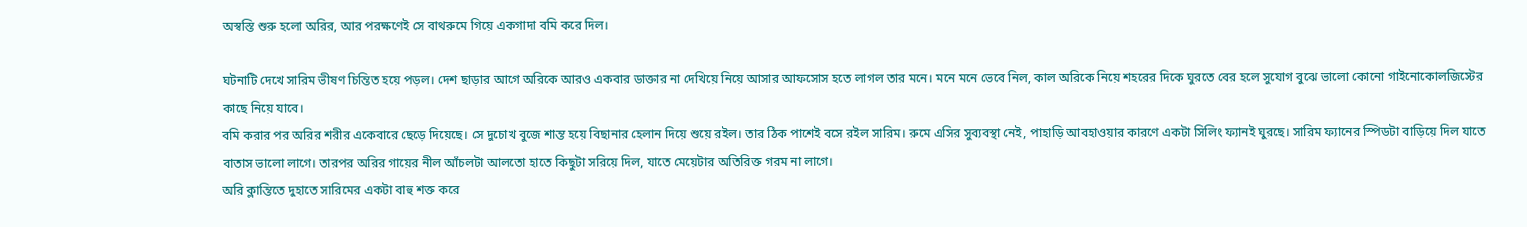অস্বস্তি শুরু হলো অরির, আর পরক্ষণেই সে বাথরুমে গিয়ে একগাদা বমি করে দিল।

ঘটনাটি দেখে সারিম ভীষণ চিন্তিত হয়ে পড়ল। দেশ ছাড়ার আগে অরিকে আরও একবার ডাক্তার না দেখিয়ে নিয়ে আসার আফসোস হতে লাগল তার মনে। মনে মনে ভেবে নিল, কাল অরিকে নিয়ে শহরের দিকে ঘুরতে বের হলে সুযোগ বুঝে ভালো কোনো গাইনোকোলজিস্টের কাছে নিয়ে যাবে।
বমি করার পর অরির শরীর একেবারে ছেড়ে দিয়েছে। সে দুচোখ বুজে শান্ত হয়ে বিছানার হেলান দিয়ে শুয়ে রইল। তার ঠিক পাশেই বসে রইল সারিম। রুমে এসির সুব্যবস্থা নেই, পাহাড়ি আবহাওয়ার কারণে একটা সিলিং ফ্যানই ঘুরছে। সারিম ফ্যানের স্পিডটা বাড়িয়ে দিল যাতে বাতাস ভালো লাগে। তারপর অরির গায়ের নীল আঁচলটা আলতো হাতে কিছুটা সরিয়ে দিল, যাতে মেয়েটার অতিরিক্ত গরম না লাগে।
অরি ক্লান্তিতে দুহাতে সারিমের একটা বাহু শক্ত করে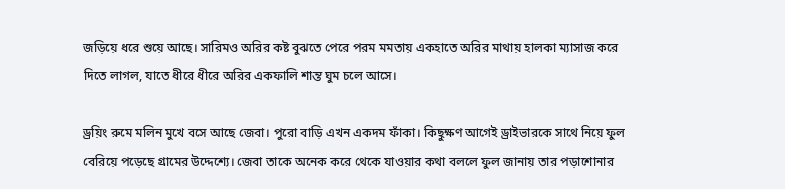জড়িয়ে ধরে শুয়ে আছে। সারিমও অরির কষ্ট বুঝতে পেরে পরম মমতায় একহাতে অরির মাথায় হালকা ম্যাসাজ করে দিতে লাগল, যাতে ধীরে ধীরে অরির একফালি শান্ত ঘুম চলে আসে।

ড্রয়িং রুমে মলিন মুখে বসে আছে জেবা। পুরো বাড়ি এখন একদম ফাঁকা। কিছুক্ষণ আগেই ড্রাইভারকে সাথে নিয়ে ফুল বেরিয়ে পড়েছে গ্রামের উদ্দেশ্যে। জেবা তাকে অনেক করে থেকে যাওয়ার কথা বললে ফুল জানায় তার পড়াশোনার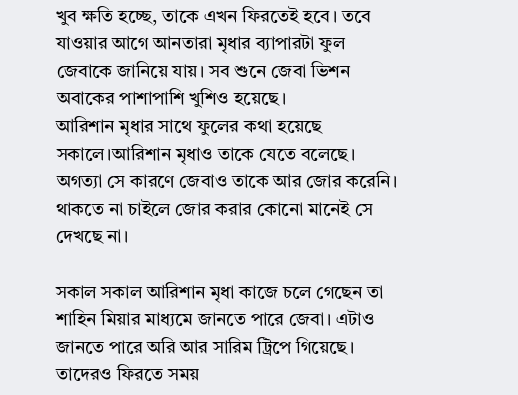খুব ক্ষতি হচ্ছে, তাকে এখন ফিরতেই হবে। তবে যাওয়ার আগে আনতারা মৃধার ব্যাপারটা ফুল জেবাকে জানিয়ে যায়। সব শুনে জেবা ভিশন অবাকের পাশাপাশি খুশিও হয়েছে।
আরিশান মৃধার সাথে ফুলের কথা হয়েছে সকালে।আরিশান মৃধাও তাকে যেতে বলেছে। অগত্যা সে কারণে জেবাও তাকে আর জোর করেনি। থাকতে না চাইলে জোর করার কোনো মানেই সে দেখছে না।

সকাল সকাল আরিশান মৃধা কাজে চলে গেছেন তা শাহিন মিয়ার মাধ্যমে জানতে পারে জেবা। এটাও জানতে পারে অরি আর সারিম ট্রিপে গিয়েছে। তাদেরও ফিরতে সময়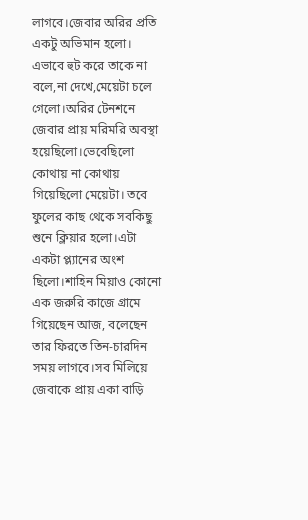লাগবে।জেবার অরির প্রতি একটু অভিমান হলো। এভাবে হুট করে তাকে না বলে,না দেখে,মেয়েটা চলে গেলো।অরির টেনশনে জেবার প্রায় মরিমরি অবস্থা হয়েছিলো।ভেবেছিলো কোথায় না কোথায় গিয়েছিলো মেয়েটা। তবে ফুলের কাছ থেকে সবকিছু শুনে ক্লিয়ার হলো।এটা একটা প্ল্যানের অংশ ছিলো।শাহিন মিয়াও কোনো এক জরুরি কাজে গ্রামে গিয়েছেন আজ, বলেছেন তার ফিরতে তিন-চারদিন সময় লাগবে।সব মিলিয়ে জেবাকে প্রায় একা বাড়ি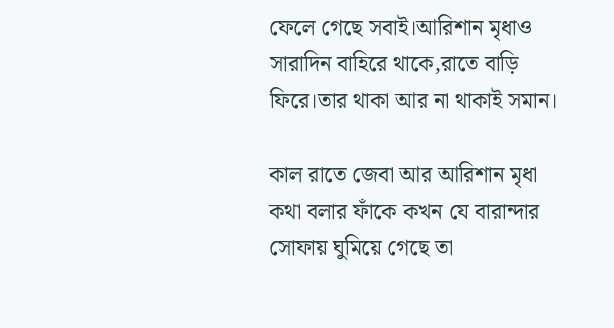ফেলে গেছে সবাই।আরিশান মৃধাও সারাদিন বাহিরে থাকে,রাতে বাড়ি ফিরে।তার থাকা আর না থাকাই সমান।

কাল রাতে জেবা আর আরিশান মৃধা কথা বলার ফাঁকে কখন যে বারান্দার সোফায় ঘুমিয়ে গেছে তা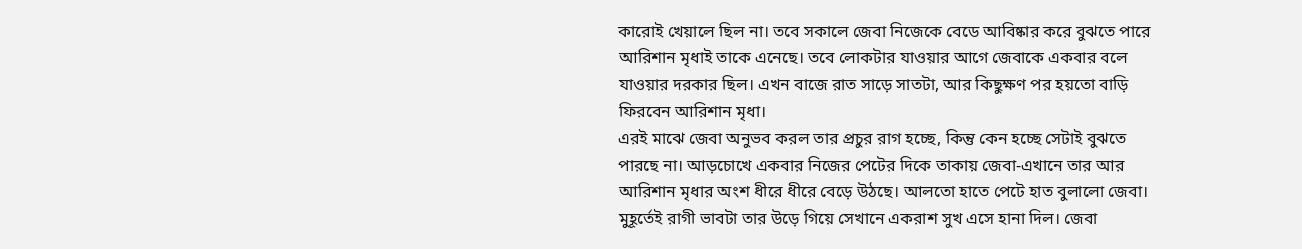কারোই খেয়ালে ছিল না। তবে সকালে জেবা নিজেকে বেডে আবিষ্কার করে বুঝতে পারে আরিশান মৃধাই তাকে এনেছে। তবে লোকটার যাওয়ার আগে জেবাকে একবার বলে যাওয়ার দরকার ছিল। এখন বাজে রাত সাড়ে সাতটা, আর কিছুক্ষণ পর হয়তো বাড়ি ফিরবেন আরিশান মৃধা।
এরই মাঝে জেবা অনুভব করল তার প্রচুর রাগ হচ্ছে, কিন্তু কেন হচ্ছে সেটাই বুঝতে পারছে না। আড়চোখে একবার নিজের পেটের দিকে তাকায় জেবা-এখানে তার আর আরিশান মৃধার অংশ ধীরে ধীরে বেড়ে উঠছে। আলতো হাতে পেটে হাত বুলালো জেবা। মুহূর্তেই রাগী ভাবটা তার উড়ে গিয়ে সেখানে একরাশ সুখ এসে হানা দিল। জেবা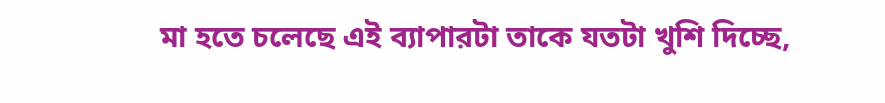মা হতে চলেছে এই ব্যাপারটা তাকে যতটা খুশি দিচ্ছে,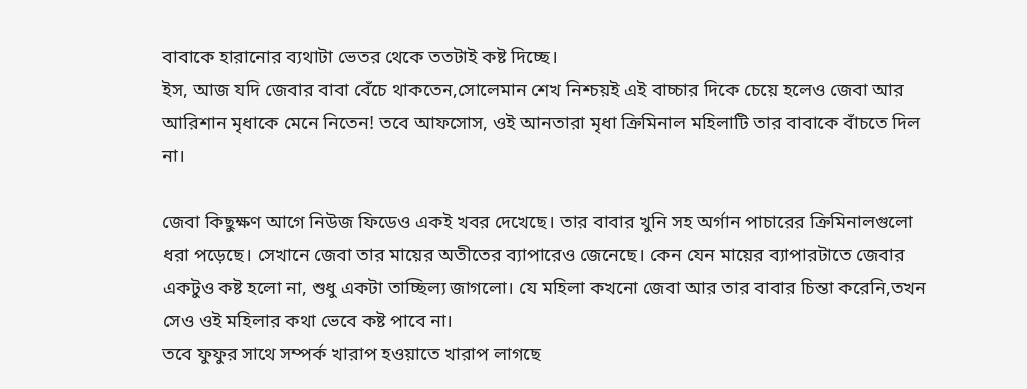বাবাকে হারানোর ব্যথাটা ভেতর থেকে ততটাই কষ্ট দিচ্ছে।
ইস, আজ যদি জেবার বাবা বেঁচে থাকতেন,সোলেমান শেখ নিশ্চয়ই এই বাচ্চার দিকে চেয়ে হলেও জেবা আর আরিশান মৃধাকে মেনে নিতেন! তবে আফসোস, ওই আনতারা মৃধা ক্রিমিনাল মহিলাটি তার বাবাকে বাঁচতে দিল না।

জেবা কিছুক্ষণ আগে নিউজ ফিডেও একই খবর দেখেছে। তার বাবার খুনি সহ অর্গান পাচারের ক্রিমিনালগুলো ধরা পড়েছে। সেখানে জেবা তার মায়ের অতীতের ব্যাপারেও জেনেছে। কেন যেন মায়ের ব্যাপারটাতে জেবার একটুও কষ্ট হলো না, শুধু একটা তাচ্ছিল্য জাগলো। যে মহিলা কখনো জেবা আর তার বাবার চিন্তা করেনি,তখন সেও ওই মহিলার কথা ভেবে কষ্ট পাবে না।
তবে ফুফুর সাথে সম্পর্ক খারাপ হওয়াতে খারাপ লাগছে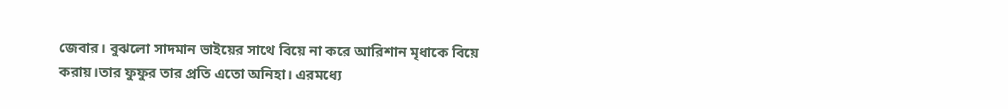জেবার। বুঝলো সাদমান ভাইয়ের সাথে বিয়ে না করে আরিশান মৃধাকে বিয়ে করায়।তার ফুফুর তার প্রতি এতো অনিহা। এরমধ্যে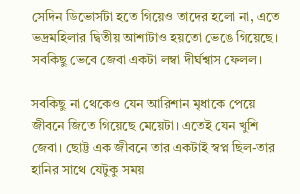সেদিন ডিভোর্সটা হতে গিয়েও তাদের হলো না, এতে ভদ্রমহিলার দ্বিতীয় আশাটাও হয়তো ভেঙে গিয়েছে। সবকিছু ভেবে জেবা একটা লম্বা দীর্ঘশ্বাস ফেলল।

সবকিছু না থেকেও যেন আরিশান মৃধাকে পেয়ে জীবনে জিতে গিয়েছে মেয়েটা। এতেই যেন খুশি জেবা। ছোট্ট এক জীবনে তার একটাই স্বপ্ন ছিল-তার হানির সাথে যেটুকু সময়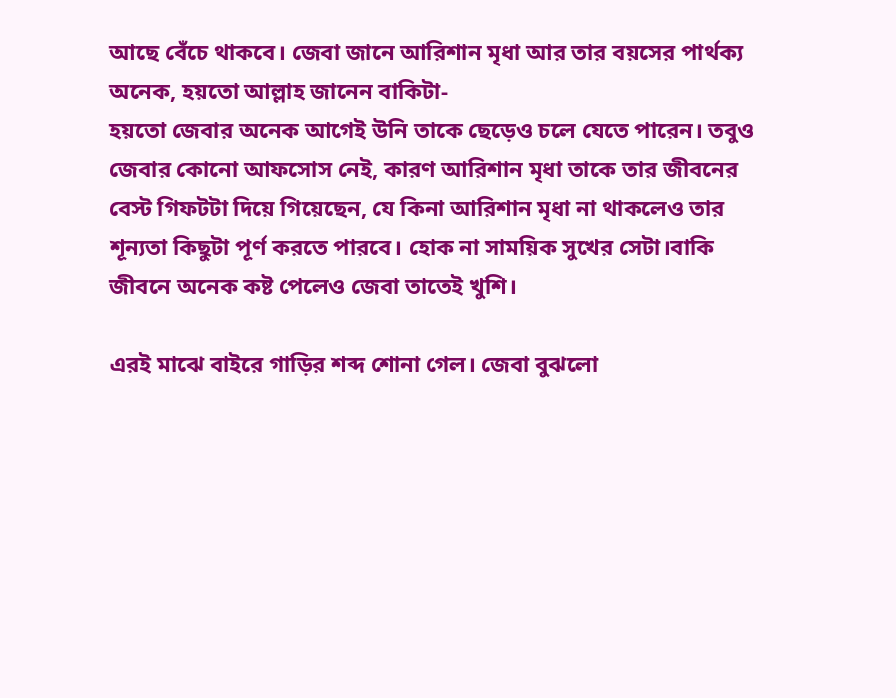আছে বেঁচে থাকবে। জেবা জানে আরিশান মৃধা আর তার বয়সের পার্থক্য অনেক, হয়তো আল্লাহ জানেন বাকিটা-
হয়তো জেবার অনেক আগেই উনি তাকে ছেড়েও চলে যেতে পারেন। তবুও জেবার কোনো আফসোস নেই, কারণ আরিশান মৃধা তাকে তার জীবনের বেস্ট গিফটটা দিয়ে গিয়েছেন, যে কিনা আরিশান মৃধা না থাকলেও তার শূন্যতা কিছুটা পূর্ণ করতে পারবে। হোক না সাময়িক সুখের সেটা।বাকি জীবনে অনেক কষ্ট পেলেও জেবা তাতেই খুশি।

এরই মাঝে বাইরে গাড়ির শব্দ শোনা গেল। জেবা বুঝলো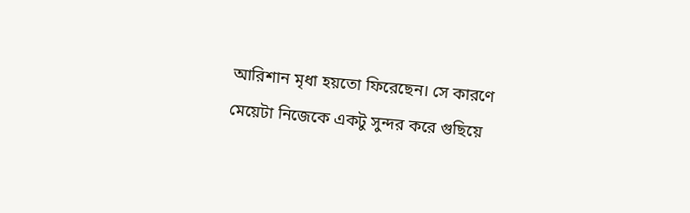আরিশান মৃধা হয়তো ফিরেছেন। সে কারণে মেয়েটা নিজেকে একটু সুন্দর করে গুছিয়ে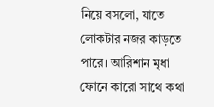নিয়ে বসলো, যাতে লোকটার নজর কাড়তে পারে। আরিশান মৃধা ফোনে কারো সাথে কথা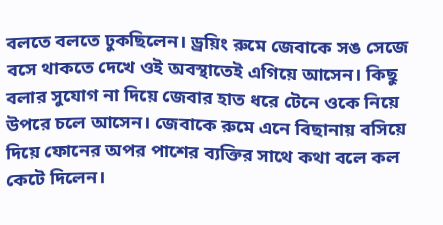বলতে বলতে ঢুকছিলেন। ড্রয়িং রুমে জেবাকে সঙ সেজে বসে থাকতে দেখে ওই অবস্থাতেই এগিয়ে আসেন। কিছু বলার সুযোগ না দিয়ে জেবার হাত ধরে টেনে ওকে নিয়ে উপরে চলে আসেন। জেবাকে রুমে এনে বিছানায় বসিয়ে দিয়ে ফোনের অপর পাশের ব্যক্তির সাথে কথা বলে কল কেটে দিলেন।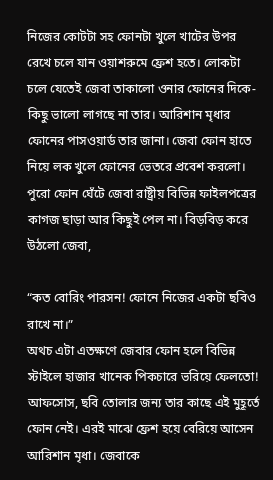নিজের কোটটা সহ ফোনটা খুলে খাটের উপর রেখে চলে যান ওয়াশরুমে ফ্রেশ হতে। লোকটা চলে যেতেই জেবা তাকালো ওনার ফোনের দিকে-কিছু ভালো লাগছে না তার। আরিশান মৃধার ফোনের পাসওয়ার্ড তার জানা। জেবা ফোন হাতে নিয়ে লক খুলে ফোনের ভেতরে প্রবেশ করলো। পুরো ফোন ঘেঁটে জেবা রাষ্ট্রীয় বিভিন্ন ফাইলপত্রের কাগজ ছাড়া আর কিছুই পেল না। বিড়বিড় করে উঠলো জেবা,

“কত বোরিং পারসন! ফোনে নিজের একটা ছবিও রাখে না।”
অথচ এটা এতক্ষণে জেবার ফোন হলে বিভিন্ন স্টাইলে হাজার খানেক পিকচারে ভরিয়ে ফেলতো! আফসোস, ছবি তোলার জন্য তার কাছে এই মুহূর্তে ফোন নেই। এরই মাঝে ফ্রেশ হয়ে বেরিয়ে আসেন আরিশান মৃধা। জেবাকে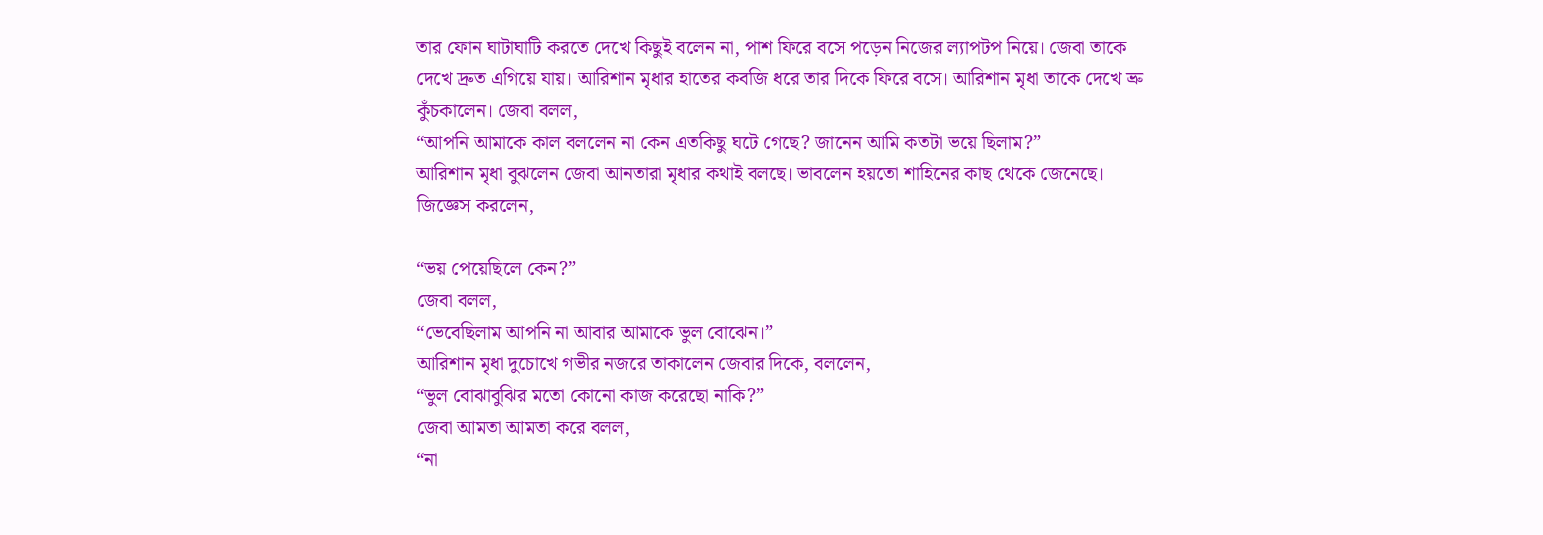তার ফোন ঘাটাঘাটি করতে দেখে কিছুই বলেন না, পাশ ফিরে বসে পড়েন নিজের ল্যাপটপ নিয়ে। জেবা তাকে দেখে দ্রুত এগিয়ে যায়। আরিশান মৃধার হাতের কবজি ধরে তার দিকে ফিরে বসে। আরিশান মৃধা তাকে দেখে ভ্রু কুঁচকালেন। জেবা বলল,
“আপনি আমাকে কাল বললেন না কেন এতকিছু ঘটে গেছে? জানেন আমি কতটা ভয়ে ছিলাম?”
আরিশান মৃধা বুঝলেন জেবা আনতারা মৃধার কথাই বলছে। ভাবলেন হয়তো শাহিনের কাছ থেকে জেনেছে। জিজ্ঞেস করলেন,

“ভয় পেয়েছিলে কেন?”
জেবা বলল,
“ভেবেছিলাম আপনি না আবার আমাকে ভুল বোঝেন।”
আরিশান মৃধা দুচোখে গভীর নজরে তাকালেন জেবার দিকে, বললেন,
“ভুল বোঝাবুঝির মতো কোনো কাজ করেছো নাকি?”
জেবা আমতা আমতা করে বলল,
“না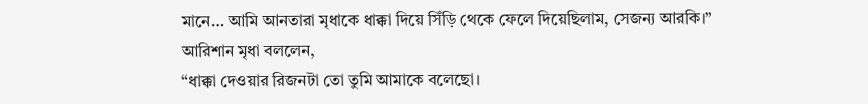মানে… আমি আনতারা মৃধাকে ধাক্কা দিয়ে সিঁড়ি থেকে ফেলে দিয়েছিলাম, সেজন্য আরকি।”
আরিশান মৃধা বললেন,
“ধাক্কা দেওয়ার রিজনটা তো তুমি আমাকে বলেছো।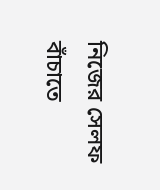নিজের সেলফ বাঁচাতে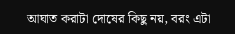আঘাত করাটা দোষের কিছু নয়, বরং এটা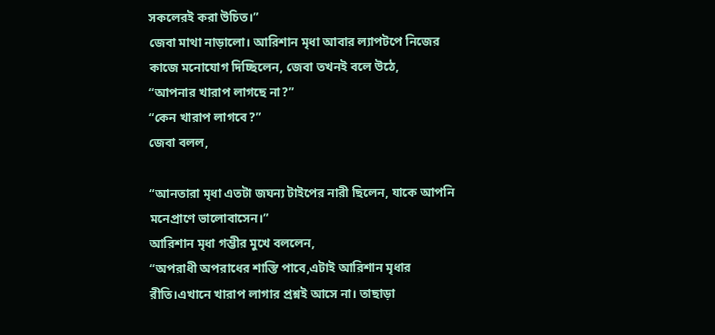সকলেরই করা উচিত।”
জেবা মাথা নাড়ালো। আরিশান মৃধা আবার ল্যাপটপে নিজের কাজে মনোযোগ দিচ্ছিলেন, জেবা তখনই বলে উঠে,
“আপনার খারাপ লাগছে না?”
“কেন খারাপ লাগবে?”
জেবা বলল,

“আনতারা মৃধা এতটা জঘন্য টাইপের নারী ছিলেন, যাকে আপনি মনেপ্রাণে ভালোবাসেন।”
আরিশান মৃধা গম্ভীর মুখে বললেন,
“অপরাধী অপরাধের শাস্তি পাবে,এটাই আরিশান মৃধার রীতি।এখানে খারাপ লাগার প্রশ্নই আসে না। তাছাড়া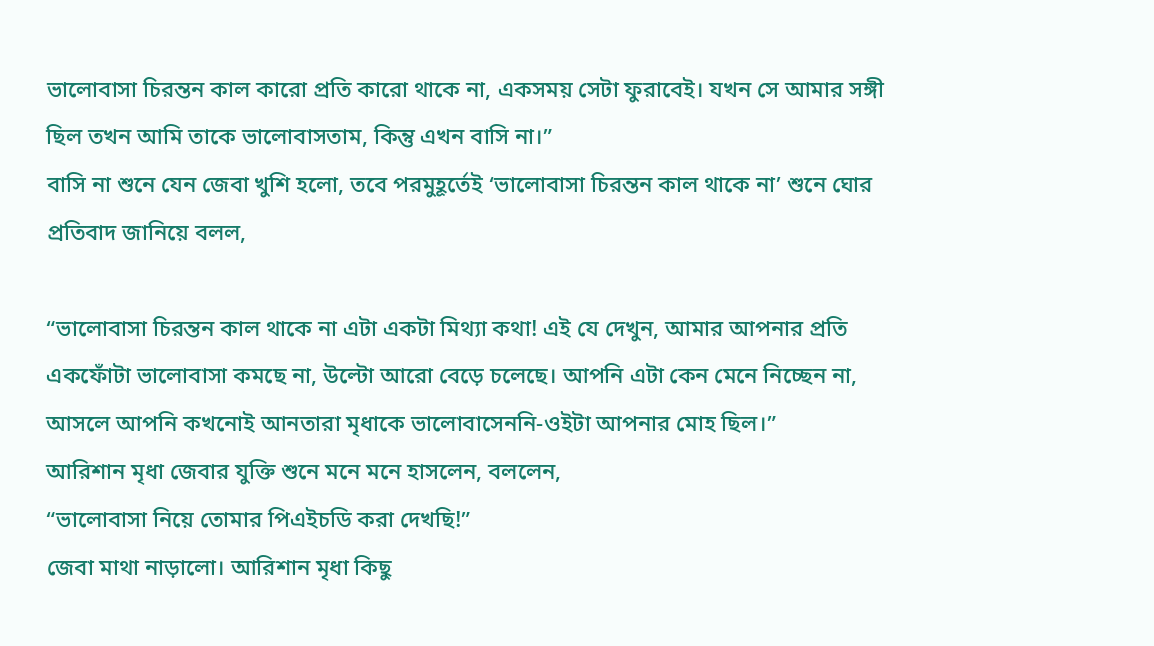ভালোবাসা চিরন্তন কাল কারো প্রতি কারো থাকে না, একসময় সেটা ফুরাবেই। যখন সে আমার সঙ্গী ছিল তখন আমি তাকে ভালোবাসতাম, কিন্তু এখন বাসি না।”
বাসি না শুনে যেন জেবা খুশি হলো, তবে পরমুহূর্তেই ‘ভালোবাসা চিরন্তন কাল থাকে না’ শুনে ঘোর প্রতিবাদ জানিয়ে বলল,

“ভালোবাসা চিরন্তন কাল থাকে না এটা একটা মিথ্যা কথা! এই যে দেখুন, আমার আপনার প্রতি একফোঁটা ভালোবাসা কমছে না, উল্টো আরো বেড়ে চলেছে। আপনি এটা কেন মেনে নিচ্ছেন না, আসলে আপনি কখনোই আনতারা মৃধাকে ভালোবাসেননি-ওইটা আপনার মোহ ছিল।”
আরিশান মৃধা জেবার যুক্তি শুনে মনে মনে হাসলেন, বললেন,
“ভালোবাসা নিয়ে তোমার পিএইচডি করা দেখছি!”
জেবা মাথা নাড়ালো। আরিশান মৃধা কিছু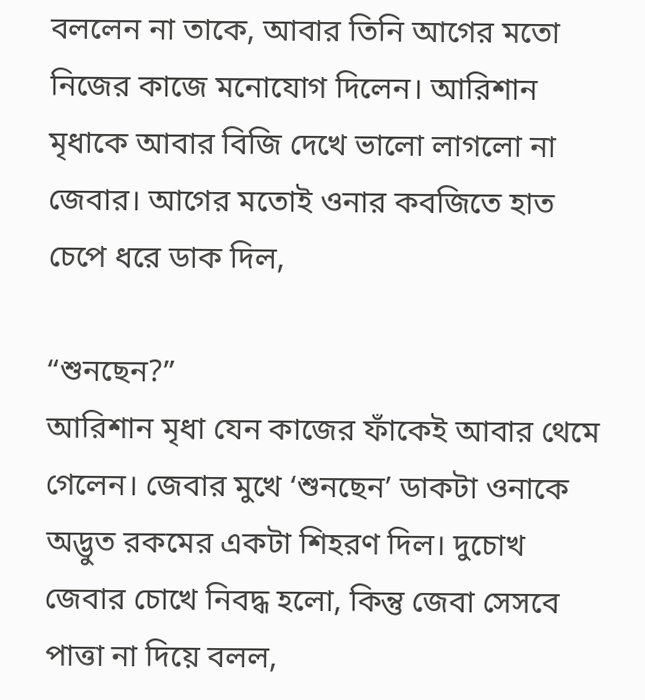বললেন না তাকে, আবার তিনি আগের মতো নিজের কাজে মনোযোগ দিলেন। আরিশান মৃধাকে আবার বিজি দেখে ভালো লাগলো না জেবার। আগের মতোই ওনার কবজিতে হাত চেপে ধরে ডাক দিল,

“শুনছেন?”
আরিশান মৃধা যেন কাজের ফাঁকেই আবার থেমে গেলেন। জেবার মুখে ‘শুনছেন’ ডাকটা ওনাকে অদ্ভুত রকমের একটা শিহরণ দিল। দুচোখ জেবার চোখে নিবদ্ধ হলো, কিন্তু জেবা সেসবে পাত্তা না দিয়ে বলল,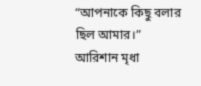“আপনাকে কিছু বলার ছিল আমার।”
আরিশান মৃধা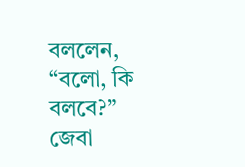বললেন,
“বলো, কি বলবে?”
জেবা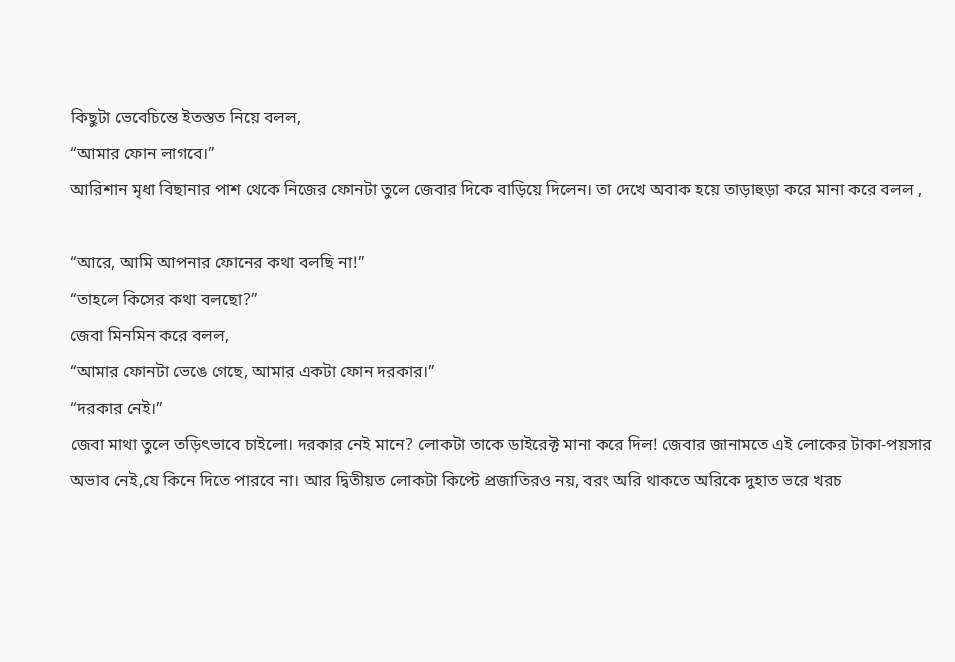কিছুটা ভেবেচিন্তে ইতস্তত নিয়ে বলল,
“আমার ফোন লাগবে।”
আরিশান মৃধা বিছানার পাশ থেকে নিজের ফোনটা তুলে জেবার দিকে বাড়িয়ে দিলেন। তা দেখে অবাক হয়ে তাড়াহুড়া করে মানা করে বলল ,

“আরে, আমি আপনার ফোনের কথা বলছি না!”
“তাহলে কিসের কথা বলছো?”
জেবা মিনমিন করে বলল,
“আমার ফোনটা ভেঙে গেছে, আমার একটা ফোন দরকার।”
“দরকার নেই।”
জেবা মাথা তুলে তড়িৎভাবে চাইলো। দরকার নেই মানে? লোকটা তাকে ডাইরেক্ট মানা করে দিল! জেবার জানামতে এই লোকের টাকা-পয়সার অভাব নেই,যে কিনে দিতে পারবে না। আর দ্বিতীয়ত লোকটা কিপ্টে প্রজাতিরও নয়, বরং অরি থাকতে অরিকে দুহাত ভরে খরচ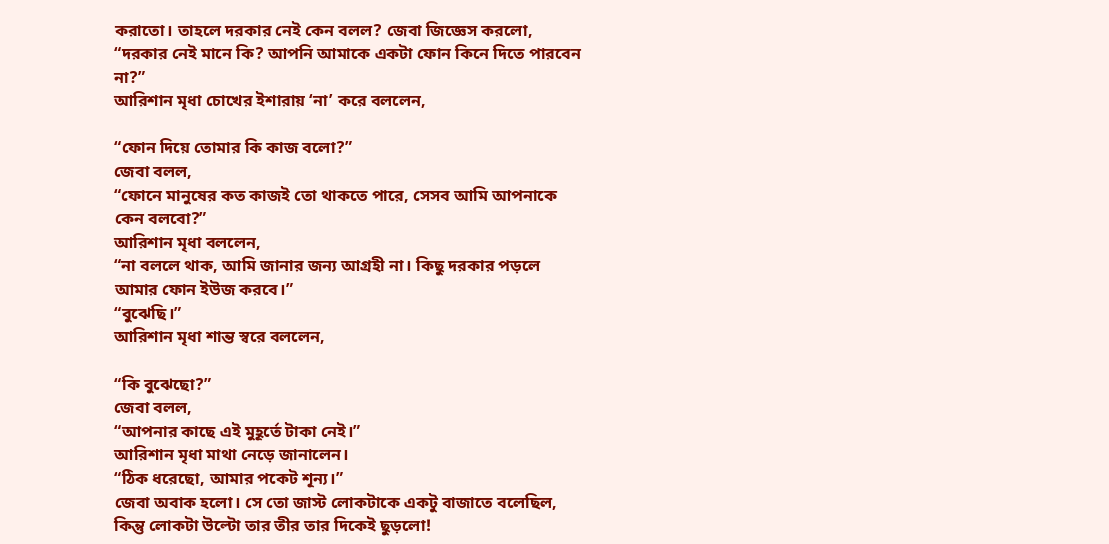করাতো। তাহলে দরকার নেই কেন বলল? জেবা জিজ্ঞেস করলো,
“দরকার নেই মানে কি? আপনি আমাকে একটা ফোন কিনে দিতে পারবেন না?”
আরিশান মৃধা চোখের ইশারায় ‘না’ করে বললেন,

“ফোন দিয়ে তোমার কি কাজ বলো?”
জেবা বলল,
“ফোনে মানুষের কত কাজই তো থাকতে পারে, সেসব আমি আপনাকে কেন বলবো?”
আরিশান মৃধা বললেন,
“না বললে থাক, আমি জানার জন্য আগ্রহী না। কিছু দরকার পড়লে আমার ফোন ইউজ করবে।”
“বুঝেছি।”
আরিশান মৃধা শান্ত স্বরে বললেন,

“কি বুঝেছো?”
জেবা বলল,
“আপনার কাছে এই মুহূর্তে টাকা নেই।”
আরিশান মৃধা মাথা নেড়ে জানালেন।
“ঠিক ধরেছো, আমার পকেট শূন্য।”
জেবা অবাক হলো। সে তো জাস্ট লোকটাকে একটু বাজাতে বলেছিল, কিন্তু লোকটা উল্টো তার তীর তার দিকেই ছুড়লো!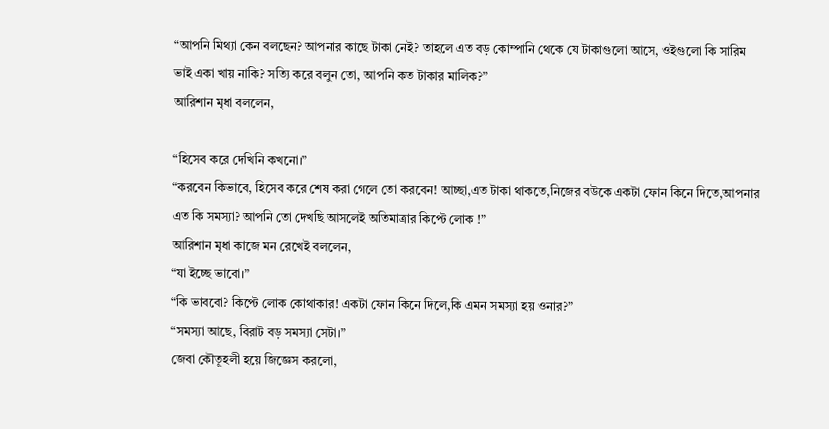“আপনি মিথ্যা কেন বলছেন? আপনার কাছে টাকা নেই? তাহলে এত বড় কোম্পানি থেকে যে টাকাগুলো আসে, ওইগুলো কি সারিম ভাই একা খায় নাকি? সত্যি করে বলুন তো, আপনি কত টাকার মালিক?”
আরিশান মৃধা বললেন,

“হিসেব করে দেখিনি কখনো।”
“করবেন কিভাবে, হিসেব করে শেষ করা গেলে তো করবেন! আচ্ছা,এত টাকা থাকতে,নিজের বউকে একটা ফোন কিনে দিতে,আপনার এত কি সমস্যা? আপনি তো দেখছি আসলেই অতিমাত্রার কিপ্টে লোক !”
আরিশান মৃধা কাজে মন রেখেই বললেন,
“যা ইচ্ছে ভাবো।”
“কি ভাববো? কিপ্টে লোক কোথাকার! একটা ফোন কিনে দিলে,কি এমন সমস্যা হয় ওনার?”
“সমস্যা আছে, বিরাট বড় সমস্যা সেটা।”
জেবা কৌতূহলী হয়ে জিজ্ঞেস করলো,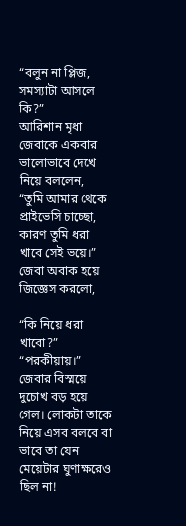“বলুন না প্লিজ, সমস্যাটা আসলে কি?”
আরিশান মৃধা জেবাকে একবার ভালোভাবে দেখে নিয়ে বললেন,
“তুমি আমার থেকে প্রাইভেসি চাচ্ছো, কারণ তুমি ধরা খাবে সেই ভয়ে।”
জেবা অবাক হয়ে জিজ্ঞেস করলো,

“কি নিয়ে ধরা খাবো?”
“পরকীয়ায়।”
জেবার বিস্ময়ে দুচোখ বড় হয়ে গেল। লোকটা তাকে নিয়ে এসব বলবে বা ভাবে তা যেন মেয়েটার ঘুণাক্ষরেও ছিল না!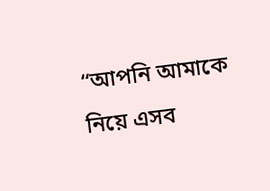“আপনি আমাকে নিয়ে এসব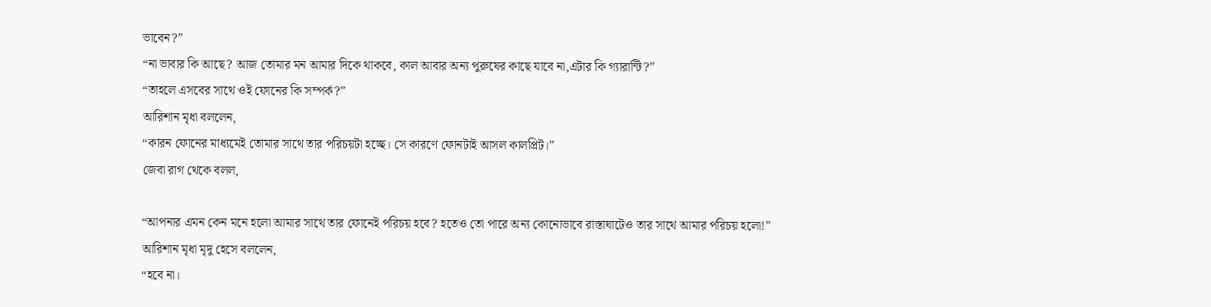ভাবেন?”
“না ভাবার কি আছে? আজ তোমার মন আমার দিকে থাকবে, কাল আবার অন্য পুরুষের কাছে যাবে না,এটার কি গ্যারান্টি?”
“তাহলে এসবের সাথে ওই ফোনের কি সম্পর্ক?”
আরিশান মৃধা বললেন,
“কারন ফোনের মাধ্যমেই তোমার সাথে তার পরিচয়টা হচ্ছে। সে কারণে ফোনটাই আসল কালপ্রিট।”
জেবা রাগ থেকে বলল,

“আপনার এমন কেন মনে হলো আমার সাথে তার ফোনেই পরিচয় হবে? হতেও তো পারে অন্য কোনোভাবে রাস্তাঘাটেও তার সাথে আমার পরিচয় হলো!”
আরিশান মৃধা মৃদু হেসে বললেন,
“হবে না।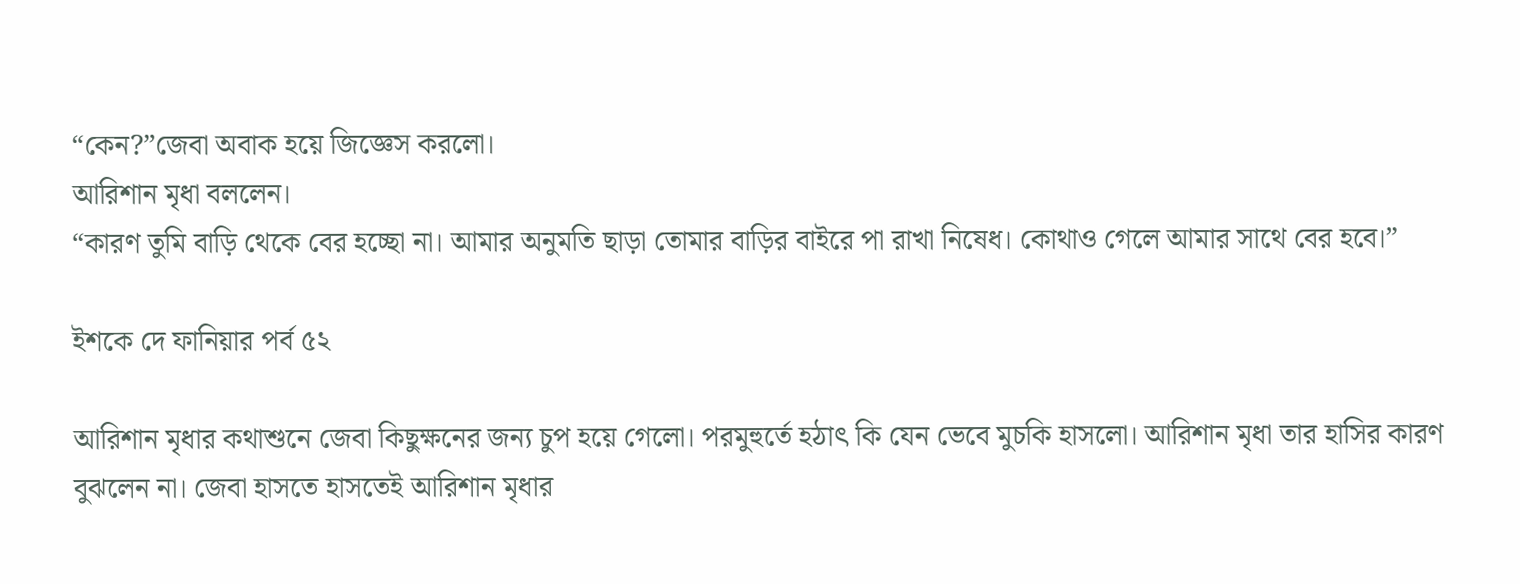“কেন?”জেবা অবাক হয়ে জিজ্ঞেস করলো।
আরিশান মৃধা বললেন।
“কারণ তুমি বাড়ি থেকে বের হচ্ছো না। আমার অনুমতি ছাড়া তোমার বাড়ির বাইরে পা রাখা নিষেধ। কোথাও গেলে আমার সাথে বের হবে।”

ইশকে দে ফানিয়ার পর্ব ৫২

আরিশান মৃধার কথাশুনে জেবা কিছুক্ষনের জন্য চুপ হয়ে গেলো। পরমুহুর্তে হঠাৎ কি যেন ভেবে মুচকি হাসলো। আরিশান মৃধা তার হাসির কারণ বুঝলেন না। জেবা হাসতে হাসতেই আরিশান মৃধার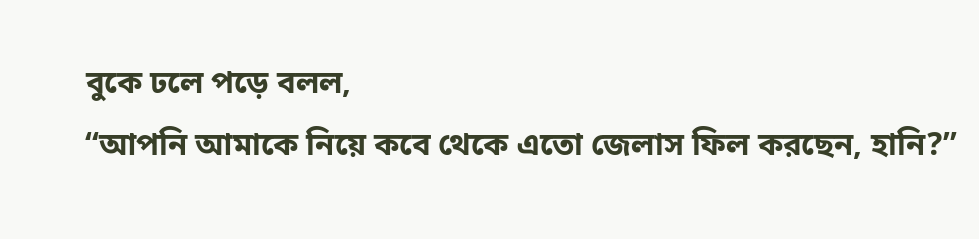বুকে ঢলে পড়ে বলল,
“আপনি আমাকে নিয়ে কবে থেকে এতো জেলাস ফিল করছেন, হানি?”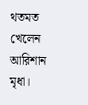থতমত খেলেন আরিশান মৃধা।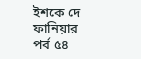ইশকে দে ফানিয়ার পর্ব ৫৪